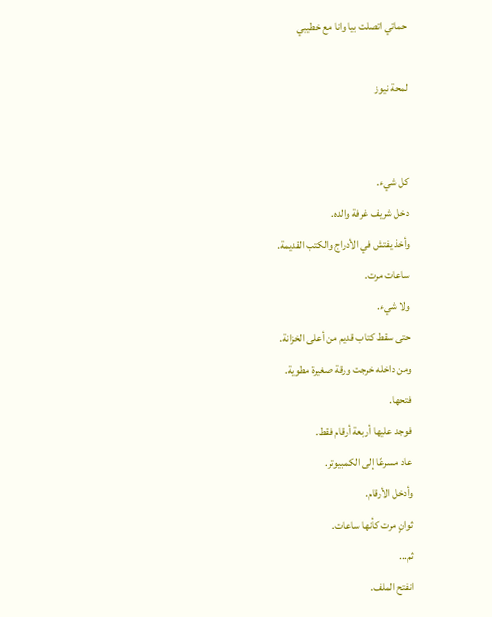حماتي اتصلت بيا وانا مع خطيبي

لمحة نيوز


كل شيء.
دخل شريف غرفة والده.
وأخذ يفتش في الأدراج والكتب القديمة.
ساعات مرت.
ولا شيء.
حتى سقط كتاب قديم من أعلى الخزانة.
ومن داخله خرجت ورقة صغيرة مطوية.
فتحها.
فوجد عليها أربعة أرقام فقط.
عاد مسرعًا إلى الكمبيوتر.
وأدخل الأرقام.
ثوانٍ مرت كأنها ساعات.
ثم...
انفتح الملف.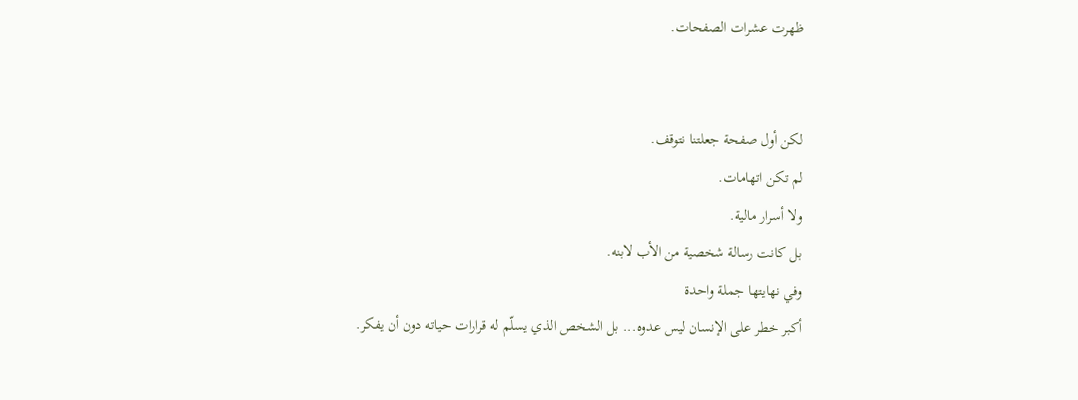ظهرت عشرات الصفحات.


لكن أول صفحة جعلتنا نتوقف.
لم تكن اتهامات.
ولا أسرار مالية.
بل كانت رسالة شخصية من الأب لابنه.
وفي نهايتها جملة واحدة
أكبر خطر على الإنسان ليس عدوه... بل الشخص الذي يسلّم له قرارات حياته دون أن يفكر.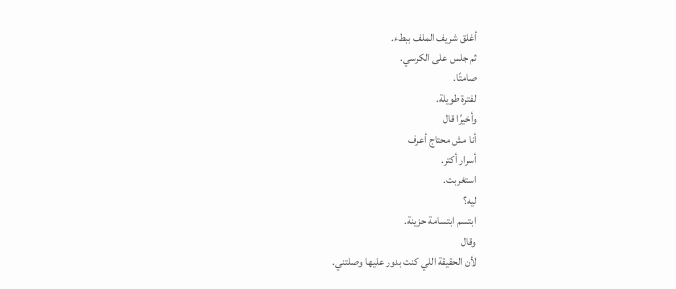أغلق شريف الملف ببطء.
ثم جلس على الكرسي.
صامتًا.
لفترة طويلة.
وأخيرًا قال
أنا مش محتاج أعرف
أسرار أكتر.
استغربت.
ليه؟
ابتسم ابتسامة حزينة.
وقال
لأن الحقيقة اللي كنت بدور عليها وصلتني.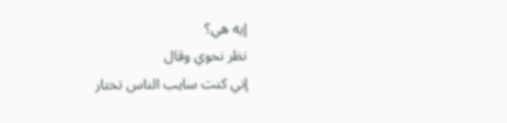إيه هي؟
نظر نحوي وقال
إني كنت سايب الناس تختار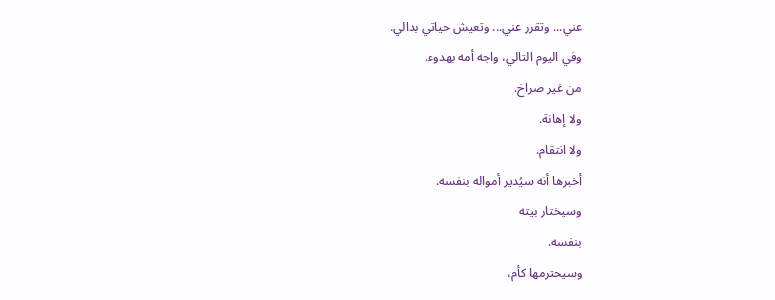عني... وتقرر عني... وتعيش حياتي بدالي.
وفي اليوم التالي، واجه أمه بهدوء.
من غير صراخ.
ولا إهانة.
ولا انتقام.
أخبرها أنه سيُدير أمواله بنفسه.
وسيختار بيته
بنفسه.
وسيحترمها كأم،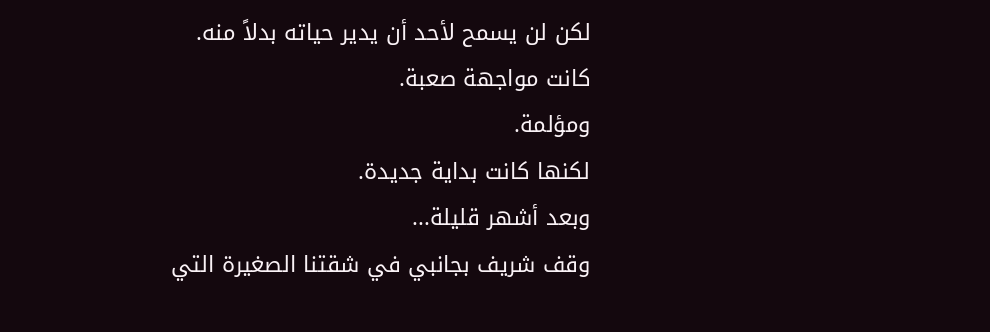لكن لن يسمح لأحد أن يدير حياته بدلاً منه.
كانت مواجهة صعبة.
ومؤلمة.
لكنها كانت بداية جديدة.
وبعد أشهر قليلة...
وقف شريف بجانبي في شقتنا الصغيرة التي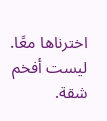اخترناها معًا.
ليست أفخم شقة.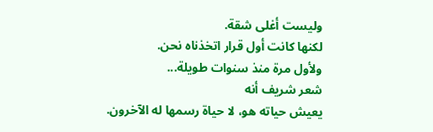وليست أغلى شقة.
لكنها كانت أول قرار اتخذناه نحن.
ولأول مرة منذ سنوات طويلة...
شعر شريف أنه
يعيش حياته هو، لا حياة رسمها له الآخرون.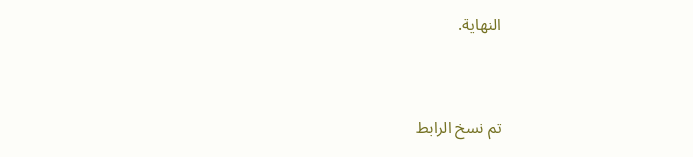النهاية.



تم نسخ الرابط